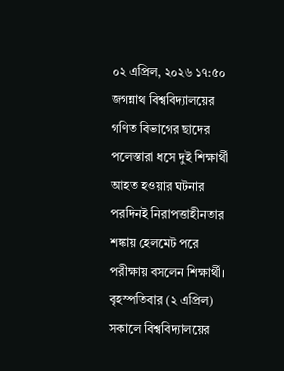০২ এপ্রিল, ২০২৬ ১৭:৫০
জগন্নাথ বিশ্ববিদ্যালয়ের গণিত বিভাগের ছাদের পলেস্তারা ধসে দুই শিক্ষার্থী আহত হওয়ার ঘটনার পরদিনই নিরাপত্তাহীনতার শঙ্কায় হেলমেট পরে পরীক্ষায় বসলেন শিক্ষার্থী।
বৃহস্পতিবার (২ এপ্রিল) সকালে বিশ্ববিদ্যালয়ের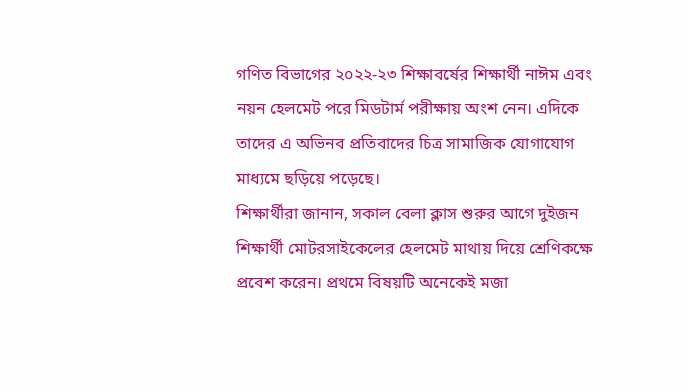গণিত বিভাগের ২০২২-২৩ শিক্ষাবর্ষের শিক্ষার্থী নাঈম এবং নয়ন হেলমেট পরে মিডটার্ম পরীক্ষায় অংশ নেন। এদিকে তাদের এ অভিনব প্রতিবাদের চিত্র সামাজিক যোগাযোগ মাধ্যমে ছড়িয়ে পড়েছে।
শিক্ষার্থীরা জানান, সকাল বেলা ক্লাস শুরুর আগে দুইজন শিক্ষার্থী মোটরসাইকেলের হেলমেট মাথায় দিয়ে শ্রেণিকক্ষে প্রবেশ করেন। প্রথমে বিষয়টি অনেকেই মজা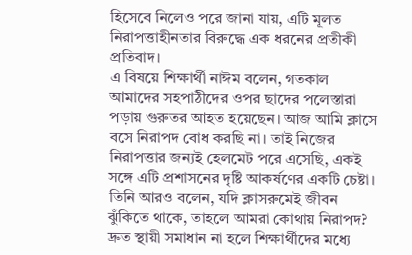হিসেবে নিলেও পরে জানা যায়, এটি মূলত নিরাপত্তাহীনতার বিরুদ্ধে এক ধরনের প্রতীকী প্রতিবাদ।
এ বিষয়ে শিক্ষার্থী নাঈম বলেন, গতকাল আমাদের সহপাঠীদের ওপর ছাদের পলেস্তারা পড়ায় গুরুতর আহত হয়েছেন। আজ আমি ক্লাসে বসে নিরাপদ বোধ করছি না। তাই নিজের নিরাপত্তার জন্যই হেলমেট পরে এসেছি, একই সঙ্গে এটি প্রশাসনের দৃষ্টি আকর্ষণের একটি চেষ্টা।
তিনি আরও বলেন, যদি ক্লাসরুমেই জীবন ঝুঁকিতে থাকে, তাহলে আমরা কোথায় নিরাপদ? দ্রুত স্থায়ী সমাধান না হলে শিক্ষার্থীদের মধ্যে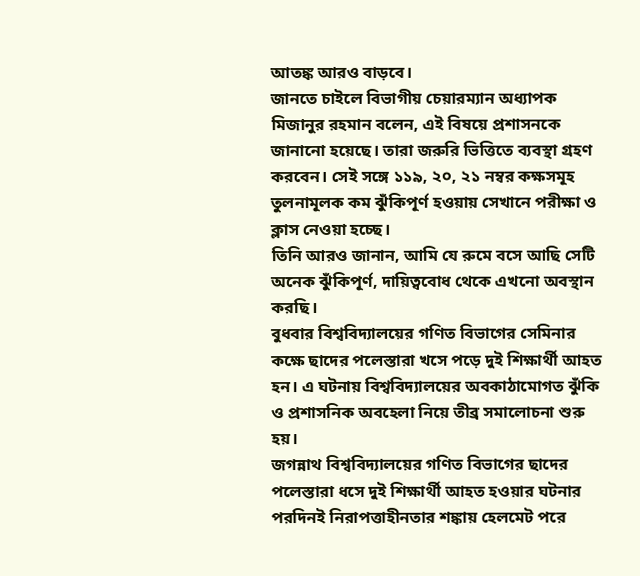আতঙ্ক আরও বাড়বে।
জানতে চাইলে বিভাগীয় চেয়ারম্যান অধ্যাপক মিজানুর রহমান বলেন, এই বিষয়ে প্রশাসনকে জানানো হয়েছে। তারা জরুরি ভিত্তিতে ব্যবস্থা গ্রহণ করবেন। সেই সঙ্গে ১১৯, ২০, ২১ নম্বর কক্ষসমূহ তুলনামূলক কম ঝুঁকিপূর্ণ হওয়ায় সেখানে পরীক্ষা ও ক্লাস নেওয়া হচ্ছে।
তিনি আরও জানান, আমি যে রুমে বসে আছি সেটি অনেক ঝুঁকিপূর্ণ, দায়িত্ববোধ থেকে এখনো অবস্থান করছি।
বুধবার বিশ্ববিদ্যালয়ের গণিত বিভাগের সেমিনার কক্ষে ছাদের পলেস্তারা খসে পড়ে দুই শিক্ষার্থী আহত হন। এ ঘটনায় বিশ্ববিদ্যালয়ের অবকাঠামোগত ঝুঁকি ও প্রশাসনিক অবহেলা নিয়ে তীব্র সমালোচনা শুরু হয়।
জগন্নাথ বিশ্ববিদ্যালয়ের গণিত বিভাগের ছাদের পলেস্তারা ধসে দুই শিক্ষার্থী আহত হওয়ার ঘটনার পরদিনই নিরাপত্তাহীনতার শঙ্কায় হেলমেট পরে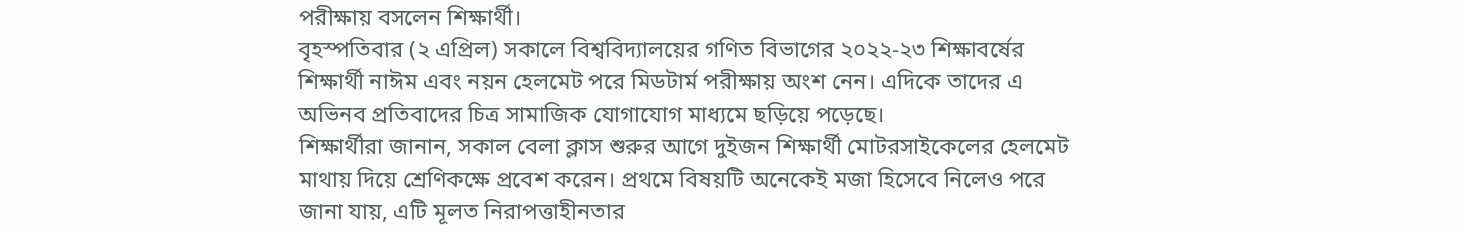পরীক্ষায় বসলেন শিক্ষার্থী।
বৃহস্পতিবার (২ এপ্রিল) সকালে বিশ্ববিদ্যালয়ের গণিত বিভাগের ২০২২-২৩ শিক্ষাবর্ষের শিক্ষার্থী নাঈম এবং নয়ন হেলমেট পরে মিডটার্ম পরীক্ষায় অংশ নেন। এদিকে তাদের এ অভিনব প্রতিবাদের চিত্র সামাজিক যোগাযোগ মাধ্যমে ছড়িয়ে পড়েছে।
শিক্ষার্থীরা জানান, সকাল বেলা ক্লাস শুরুর আগে দুইজন শিক্ষার্থী মোটরসাইকেলের হেলমেট মাথায় দিয়ে শ্রেণিকক্ষে প্রবেশ করেন। প্রথমে বিষয়টি অনেকেই মজা হিসেবে নিলেও পরে জানা যায়, এটি মূলত নিরাপত্তাহীনতার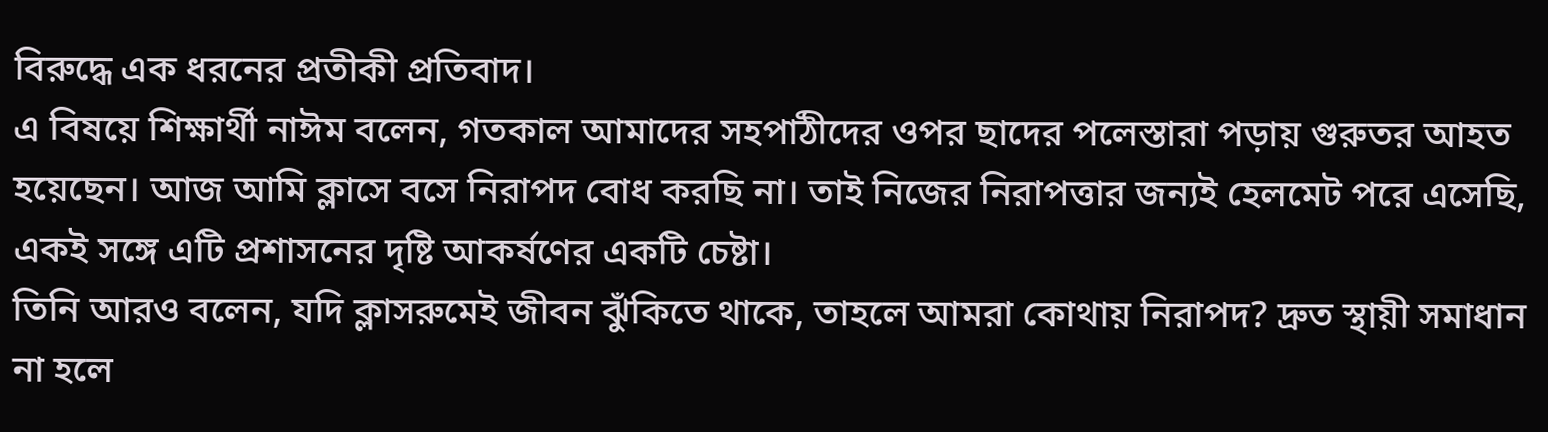বিরুদ্ধে এক ধরনের প্রতীকী প্রতিবাদ।
এ বিষয়ে শিক্ষার্থী নাঈম বলেন, গতকাল আমাদের সহপাঠীদের ওপর ছাদের পলেস্তারা পড়ায় গুরুতর আহত হয়েছেন। আজ আমি ক্লাসে বসে নিরাপদ বোধ করছি না। তাই নিজের নিরাপত্তার জন্যই হেলমেট পরে এসেছি, একই সঙ্গে এটি প্রশাসনের দৃষ্টি আকর্ষণের একটি চেষ্টা।
তিনি আরও বলেন, যদি ক্লাসরুমেই জীবন ঝুঁকিতে থাকে, তাহলে আমরা কোথায় নিরাপদ? দ্রুত স্থায়ী সমাধান না হলে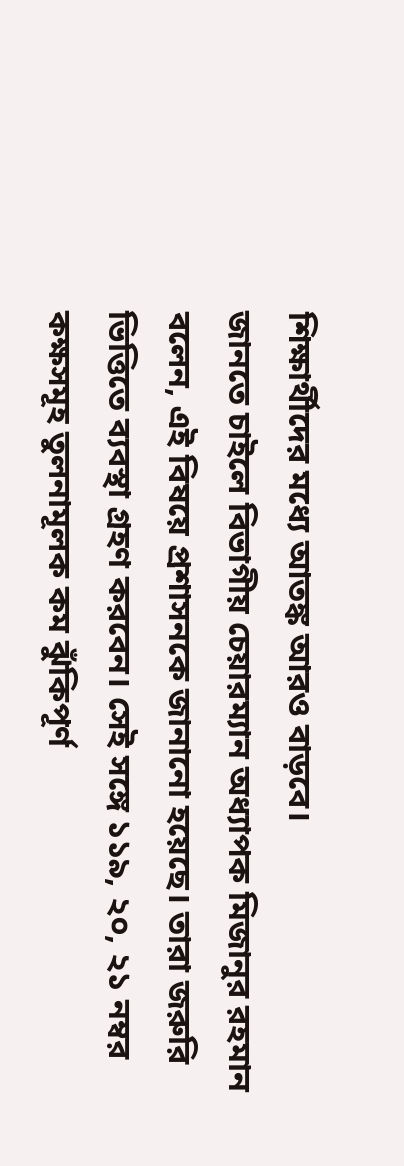শিক্ষার্থীদের মধ্যে আতঙ্ক আরও বাড়বে।
জানতে চাইলে বিভাগীয় চেয়ারম্যান অধ্যাপক মিজানুর রহমান বলেন, এই বিষয়ে প্রশাসনকে জানানো হয়েছে। তারা জরুরি ভিত্তিতে ব্যবস্থা গ্রহণ করবেন। সেই সঙ্গে ১১৯, ২০, ২১ নম্বর কক্ষসমূহ তুলনামূলক কম ঝুঁকিপূর্ণ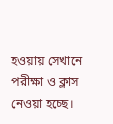হওয়ায় সেখানে পরীক্ষা ও ক্লাস নেওয়া হচ্ছে।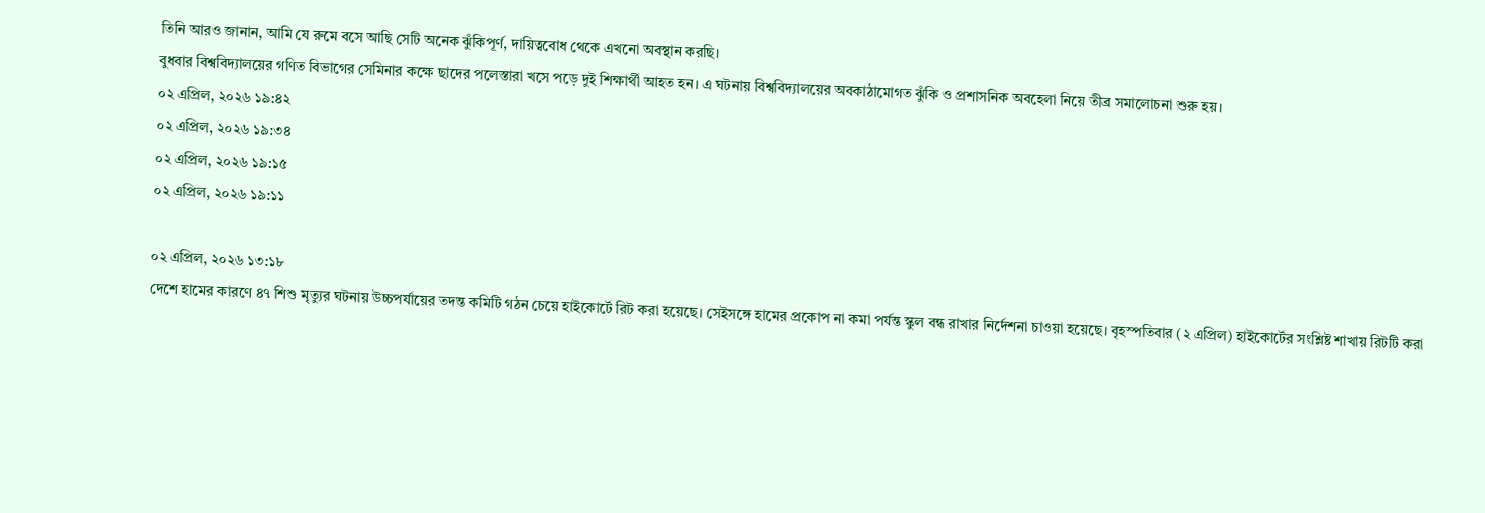তিনি আরও জানান, আমি যে রুমে বসে আছি সেটি অনেক ঝুঁকিপূর্ণ, দায়িত্ববোধ থেকে এখনো অবস্থান করছি।
বুধবার বিশ্ববিদ্যালয়ের গণিত বিভাগের সেমিনার কক্ষে ছাদের পলেস্তারা খসে পড়ে দুই শিক্ষার্থী আহত হন। এ ঘটনায় বিশ্ববিদ্যালয়ের অবকাঠামোগত ঝুঁকি ও প্রশাসনিক অবহেলা নিয়ে তীব্র সমালোচনা শুরু হয়।
০২ এপ্রিল, ২০২৬ ১৯:৪২
০২ এপ্রিল, ২০২৬ ১৯:৩৪
০২ এপ্রিল, ২০২৬ ১৯:১৫
০২ এপ্রিল, ২০২৬ ১৯:১১

০২ এপ্রিল, ২০২৬ ১৩:১৮
দেশে হামের কারণে ৪৭ শিশু মৃত্যুর ঘটনায় উচ্চপর্যায়ের তদন্ত কমিটি গঠন চেয়ে হাইকোর্টে রিট করা হয়েছে। সেইসঙ্গে হামের প্রকোপ না কমা পর্যন্ত স্কুল বন্ধ রাখার নির্দেশনা চাওয়া হয়েছে। বৃহস্পতিবার (২ এপ্রিল) হাইকোর্টের সংশ্লিষ্ট শাখায় রিটটি করা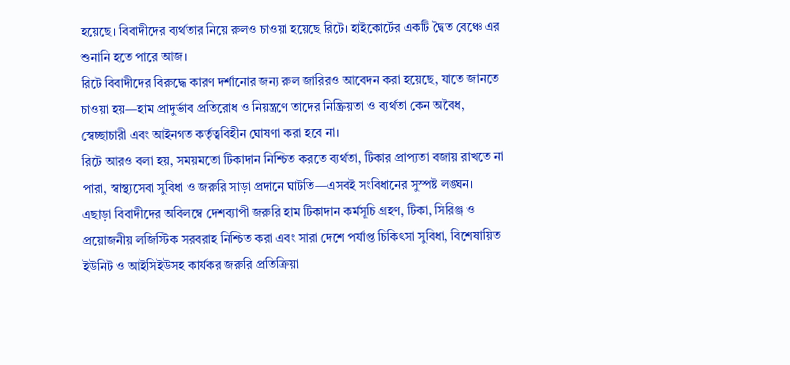হয়েছে। বিবাদীদের ব্যর্থতার নিয়ে রুলও চাওয়া হয়েছে রিটে। হাইকোর্টের একটি দ্বৈত বেঞ্চে এর শুনানি হতে পারে আজ।
রিটে বিবাদীদের বিরুদ্ধে কারণ দর্শানোর জন্য রুল জারিরও আবেদন করা হয়েছে, যাতে জানতে চাওয়া হয়—হাম প্রাদুর্ভাব প্রতিরোধ ও নিয়ন্ত্রণে তাদের নিষ্ক্রিয়তা ও ব্যর্থতা কেন অবৈধ, স্বেচ্ছাচারী এবং আইনগত কর্তৃত্ববিহীন ঘোষণা করা হবে না।
রিটে আরও বলা হয়, সময়মতো টিকাদান নিশ্চিত করতে ব্যর্থতা, টিকার প্রাপ্যতা বজায় রাখতে না পারা, স্বাস্থ্যসেবা সুবিধা ও জরুরি সাড়া প্রদানে ঘাটতি—এসবই সংবিধানের সুস্পষ্ট লঙ্ঘন।
এছাড়া বিবাদীদের অবিলম্বে দেশব্যাপী জরুরি হাম টিকাদান কর্মসূচি গ্রহণ, টিকা, সিরিঞ্জ ও প্রয়োজনীয় লজিস্টিক সরবরাহ নিশ্চিত করা এবং সারা দেশে পর্যাপ্ত চিকিৎসা সুবিধা, বিশেষায়িত ইউনিট ও আইসিইউসহ কার্যকর জরুরি প্রতিক্রিয়া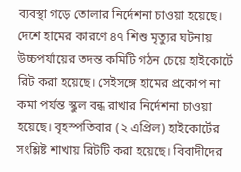ব্যবস্থা গড়ে তোলার নির্দেশনা চাওয়া হয়েছে।
দেশে হামের কারণে ৪৭ শিশু মৃত্যুর ঘটনায় উচ্চপর্যায়ের তদন্ত কমিটি গঠন চেয়ে হাইকোর্টে রিট করা হয়েছে। সেইসঙ্গে হামের প্রকোপ না কমা পর্যন্ত স্কুল বন্ধ রাখার নির্দেশনা চাওয়া হয়েছে। বৃহস্পতিবার (২ এপ্রিল) হাইকোর্টের সংশ্লিষ্ট শাখায় রিটটি করা হয়েছে। বিবাদীদের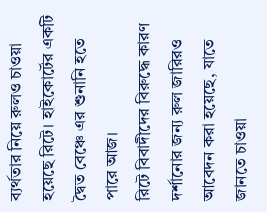ব্যর্থতার নিয়ে রুলও চাওয়া হয়েছে রিটে। হাইকোর্টের একটি দ্বৈত বেঞ্চে এর শুনানি হতে পারে আজ।
রিটে বিবাদীদের বিরুদ্ধে কারণ দর্শানোর জন্য রুল জারিরও আবেদন করা হয়েছে, যাতে জানতে চাওয়া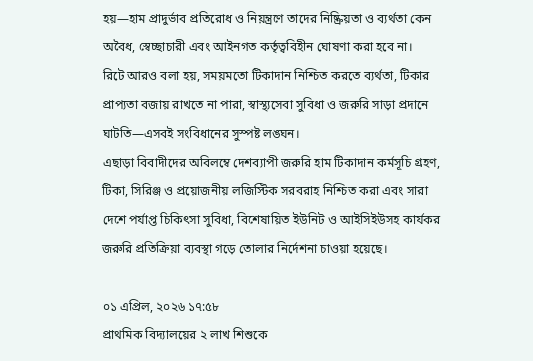হয়—হাম প্রাদুর্ভাব প্রতিরোধ ও নিয়ন্ত্রণে তাদের নিষ্ক্রিয়তা ও ব্যর্থতা কেন অবৈধ, স্বেচ্ছাচারী এবং আইনগত কর্তৃত্ববিহীন ঘোষণা করা হবে না।
রিটে আরও বলা হয়, সময়মতো টিকাদান নিশ্চিত করতে ব্যর্থতা, টিকার প্রাপ্যতা বজায় রাখতে না পারা, স্বাস্থ্যসেবা সুবিধা ও জরুরি সাড়া প্রদানে ঘাটতি—এসবই সংবিধানের সুস্পষ্ট লঙ্ঘন।
এছাড়া বিবাদীদের অবিলম্বে দেশব্যাপী জরুরি হাম টিকাদান কর্মসূচি গ্রহণ, টিকা, সিরিঞ্জ ও প্রয়োজনীয় লজিস্টিক সরবরাহ নিশ্চিত করা এবং সারা দেশে পর্যাপ্ত চিকিৎসা সুবিধা, বিশেষায়িত ইউনিট ও আইসিইউসহ কার্যকর জরুরি প্রতিক্রিয়া ব্যবস্থা গড়ে তোলার নির্দেশনা চাওয়া হয়েছে।

০১ এপ্রিল, ২০২৬ ১৭:৫৮
প্রাথমিক বিদ্যালয়ের ২ লাখ শিশুকে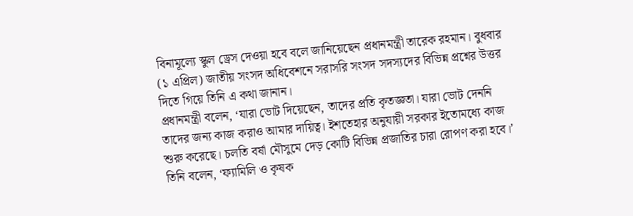বিনামূল্যে স্কুল ড্রেস দেওয়া হবে বলে জানিয়েছেন প্রধানমন্ত্রী তারেক রহমান। বুধবার (১ এপ্রিল) জাতীয় সংসদ অধিবেশনে সরাসরি সংসদ সদস্যদের বিভিন্ন প্রশ্নের উত্তর দিতে গিয়ে তিনি এ কথা জানান।
প্রধানমন্ত্রী বলেন, ‘যারা ভোট দিয়েছেন, তাদের প্রতি কৃতজ্ঞতা। যারা ভোট দেননি তাদের জন্য কাজ করাও আমার দায়িত্ব। ইশতেহার অনুযায়ী সরকার ইতোমধ্যে কাজ শুরু করেছে। চলতি বর্ষা মৌসুমে দেড় কোটি বিভিন্ন প্রজাতির চারা রোপণ করা হবে।’
তিনি বলেন, ‘ফ্যামিলি ও কৃষক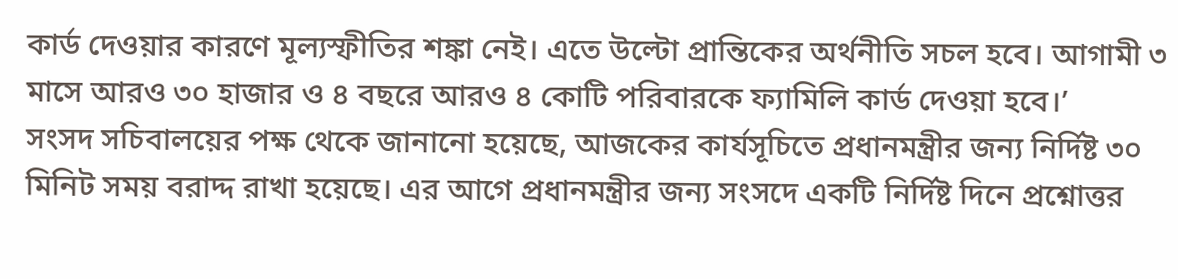কার্ড দেওয়ার কারণে মূল্যস্ফীতির শঙ্কা নেই। এতে উল্টো প্রান্তিকের অর্থনীতি সচল হবে। আগামী ৩ মাসে আরও ৩০ হাজার ও ৪ বছরে আরও ৪ কোটি পরিবারকে ফ্যামিলি কার্ড দেওয়া হবে।’
সংসদ সচিবালয়ের পক্ষ থেকে জানানো হয়েছে, আজকের কার্যসূচিতে প্রধানমন্ত্রীর জন্য নির্দিষ্ট ৩০ মিনিট সময় বরাদ্দ রাখা হয়েছে। এর আগে প্রধানমন্ত্রীর জন্য সংসদে একটি নির্দিষ্ট দিনে প্রশ্নোত্তর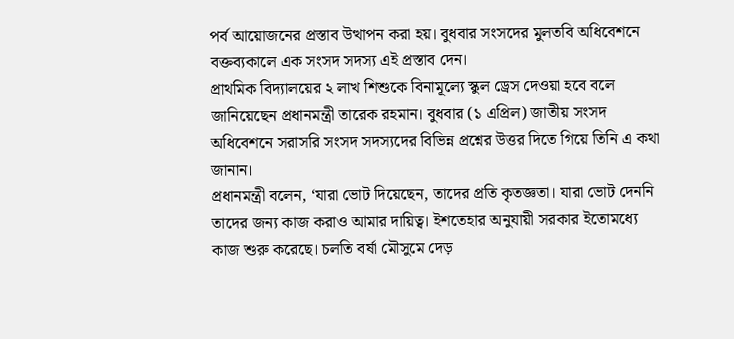পর্ব আয়োজনের প্রস্তাব উত্থাপন করা হয়। বুধবার সংসদের মুলতবি অধিবেশনে বক্তব্যকালে এক সংসদ সদস্য এই প্রস্তাব দেন।
প্রাথমিক বিদ্যালয়ের ২ লাখ শিশুকে বিনামূল্যে স্কুল ড্রেস দেওয়া হবে বলে জানিয়েছেন প্রধানমন্ত্রী তারেক রহমান। বুধবার (১ এপ্রিল) জাতীয় সংসদ অধিবেশনে সরাসরি সংসদ সদস্যদের বিভিন্ন প্রশ্নের উত্তর দিতে গিয়ে তিনি এ কথা জানান।
প্রধানমন্ত্রী বলেন, ‘যারা ভোট দিয়েছেন, তাদের প্রতি কৃতজ্ঞতা। যারা ভোট দেননি তাদের জন্য কাজ করাও আমার দায়িত্ব। ইশতেহার অনুযায়ী সরকার ইতোমধ্যে কাজ শুরু করেছে। চলতি বর্ষা মৌসুমে দেড়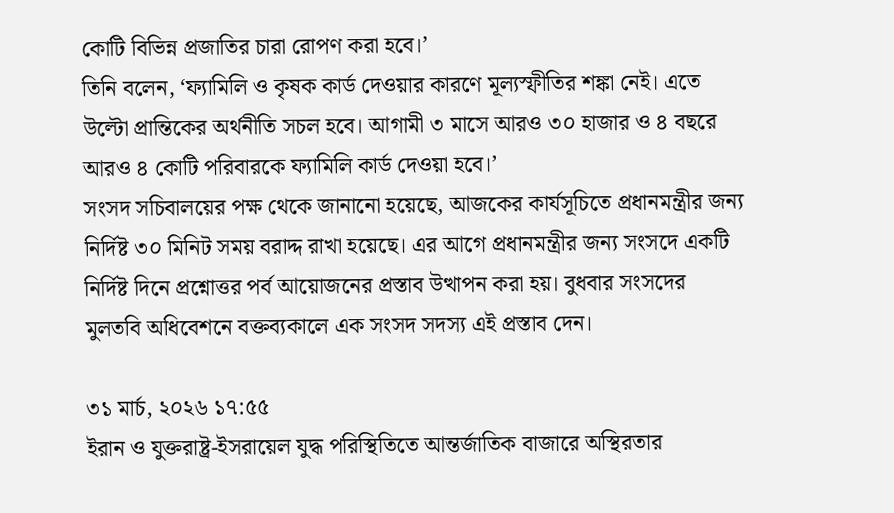কোটি বিভিন্ন প্রজাতির চারা রোপণ করা হবে।’
তিনি বলেন, ‘ফ্যামিলি ও কৃষক কার্ড দেওয়ার কারণে মূল্যস্ফীতির শঙ্কা নেই। এতে উল্টো প্রান্তিকের অর্থনীতি সচল হবে। আগামী ৩ মাসে আরও ৩০ হাজার ও ৪ বছরে আরও ৪ কোটি পরিবারকে ফ্যামিলি কার্ড দেওয়া হবে।’
সংসদ সচিবালয়ের পক্ষ থেকে জানানো হয়েছে, আজকের কার্যসূচিতে প্রধানমন্ত্রীর জন্য নির্দিষ্ট ৩০ মিনিট সময় বরাদ্দ রাখা হয়েছে। এর আগে প্রধানমন্ত্রীর জন্য সংসদে একটি নির্দিষ্ট দিনে প্রশ্নোত্তর পর্ব আয়োজনের প্রস্তাব উত্থাপন করা হয়। বুধবার সংসদের মুলতবি অধিবেশনে বক্তব্যকালে এক সংসদ সদস্য এই প্রস্তাব দেন।

৩১ মার্চ, ২০২৬ ১৭:৫৫
ইরান ও যুক্তরাষ্ট্র-ইসরায়েল যুদ্ধ পরিস্থিতিতে আন্তর্জাতিক বাজারে অস্থিরতার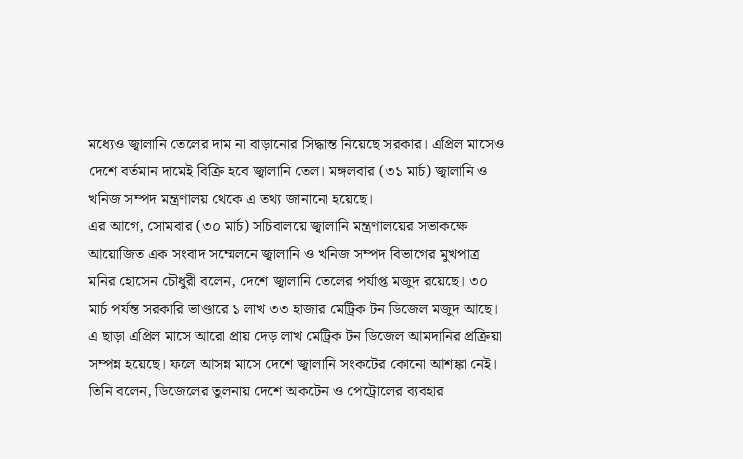মধ্যেও জ্বালানি তেলের দাম না বাড়ানোর সিদ্ধান্ত নিয়েছে সরকার। এপ্রিল মাসেও দেশে বর্তমান দামেই বিক্রি হবে জ্বালানি তেল। মঙ্গলবার (৩১ মার্চ) জ্বালানি ও খনিজ সম্পদ মন্ত্রণালয় থেকে এ তথ্য জানানো হয়েছে।
এর আগে, সোমবার (৩০ মার্চ) সচিবালয়ে জ্বালানি মন্ত্রণালয়ের সভাকক্ষে আয়োজিত এক সংবাদ সম্মেলনে জ্বালানি ও খনিজ সম্পদ বিভাগের মুখপাত্র মনির হোসেন চৌধুরী বলেন, দেশে জ্বালানি তেলের পর্যাপ্ত মজুদ রয়েছে। ৩০ মার্চ পর্যন্ত সরকারি ভাণ্ডারে ১ লাখ ৩৩ হাজার মেট্রিক টন ডিজেল মজুদ আছে। এ ছাড়া এপ্রিল মাসে আরো প্রায় দেড় লাখ মেট্রিক টন ডিজেল আমদানির প্রক্রিয়া সম্পন্ন হয়েছে। ফলে আসন্ন মাসে দেশে জ্বালানি সংকটের কোনো আশঙ্কা নেই।
তিনি বলেন, ডিজেলের তুলনায় দেশে অকটেন ও পেট্রোলের ব্যবহার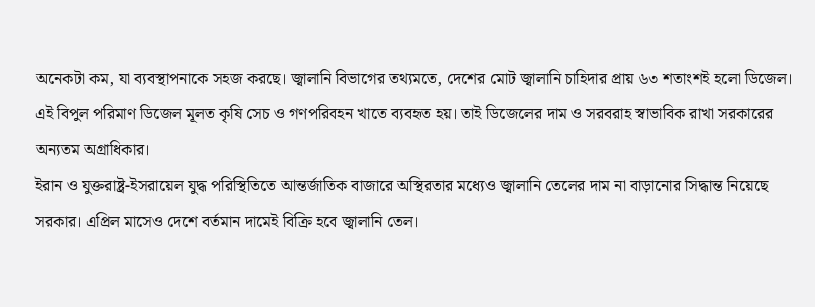অনেকটা কম, যা ব্যবস্থাপনাকে সহজ করছে। জ্বালানি বিভাগের তথ্যমতে, দেশের মোট জ্বালানি চাহিদার প্রায় ৬৩ শতাংশই হলো ডিজেল। এই বিপুল পরিমাণ ডিজেল মূলত কৃষি সেচ ও গণপরিবহন খাতে ব্যবহৃত হয়। তাই ডিজেলের দাম ও সরবরাহ স্বাভাবিক রাখা সরকারের অন্যতম অগ্রাধিকার।
ইরান ও যুক্তরাষ্ট্র-ইসরায়েল যুদ্ধ পরিস্থিতিতে আন্তর্জাতিক বাজারে অস্থিরতার মধ্যেও জ্বালানি তেলের দাম না বাড়ানোর সিদ্ধান্ত নিয়েছে সরকার। এপ্রিল মাসেও দেশে বর্তমান দামেই বিক্রি হবে জ্বালানি তেল।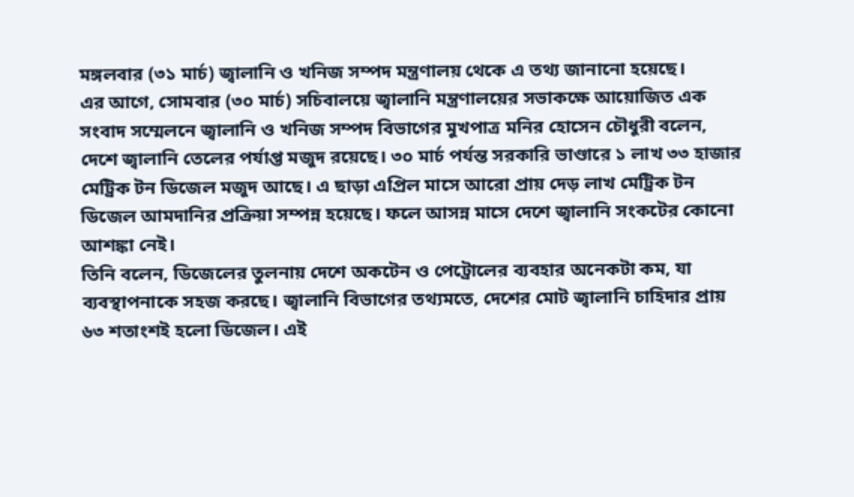মঙ্গলবার (৩১ মার্চ) জ্বালানি ও খনিজ সম্পদ মন্ত্রণালয় থেকে এ তথ্য জানানো হয়েছে।
এর আগে, সোমবার (৩০ মার্চ) সচিবালয়ে জ্বালানি মন্ত্রণালয়ের সভাকক্ষে আয়োজিত এক সংবাদ সম্মেলনে জ্বালানি ও খনিজ সম্পদ বিভাগের মুখপাত্র মনির হোসেন চৌধুরী বলেন, দেশে জ্বালানি তেলের পর্যাপ্ত মজুদ রয়েছে। ৩০ মার্চ পর্যন্ত সরকারি ভাণ্ডারে ১ লাখ ৩৩ হাজার মেট্রিক টন ডিজেল মজুদ আছে। এ ছাড়া এপ্রিল মাসে আরো প্রায় দেড় লাখ মেট্রিক টন ডিজেল আমদানির প্রক্রিয়া সম্পন্ন হয়েছে। ফলে আসন্ন মাসে দেশে জ্বালানি সংকটের কোনো আশঙ্কা নেই।
তিনি বলেন, ডিজেলের তুলনায় দেশে অকটেন ও পেট্রোলের ব্যবহার অনেকটা কম, যা ব্যবস্থাপনাকে সহজ করছে। জ্বালানি বিভাগের তথ্যমতে, দেশের মোট জ্বালানি চাহিদার প্রায় ৬৩ শতাংশই হলো ডিজেল। এই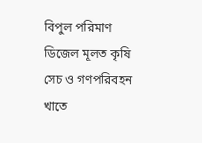বিপুল পরিমাণ ডিজেল মূলত কৃষি সেচ ও গণপরিবহন খাতে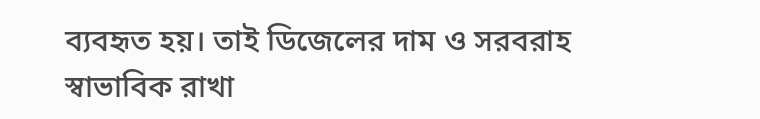ব্যবহৃত হয়। তাই ডিজেলের দাম ও সরবরাহ স্বাভাবিক রাখা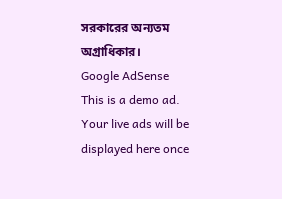সরকারের অন্যতম অগ্রাধিকার।
Google AdSense
This is a demo ad. Your live ads will be displayed here once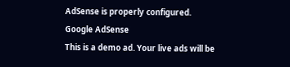AdSense is properly configured.
Google AdSense
This is a demo ad. Your live ads will be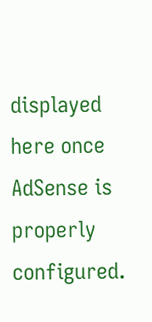displayed here once AdSense is properly configured.